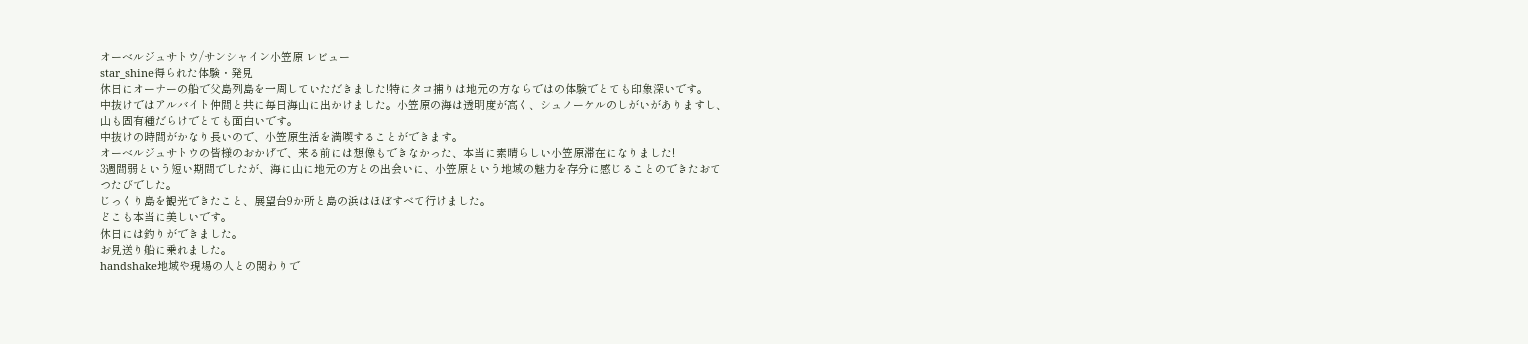オーベルジュサトウ/サンシャイン小笠原 レビュー
star_shine得られた体験・発見
休日にオーナーの船で父島列島を一周していただきました!特にタコ捕りは地元の方ならではの体験でとても印象深いです。
中抜けではアルバイト仲間と共に毎日海山に出かけました。小笠原の海は透明度が高く、シュノーケルのしがいがありますし、山も固有種だらけでとても面白いです。
中抜けの時間がかなり長いので、小笠原生活を満喫することができます。
オーベルジュサトウの皆様のおかげで、来る前には想像もできなかった、本当に素晴らしい小笠原滞在になりました!
3週間弱という短い期間でしたが、海に山に地元の方との出会いに、小笠原という地域の魅力を存分に感じることのできたおてつたびでした。
じっくり島を観光できたこと、展望台9か所と島の浜はほぼすべて行けました。
どこも本当に美しいです。
休日には釣りができました。
お見送り船に乗れました。
handshake地域や現場の人との関わりで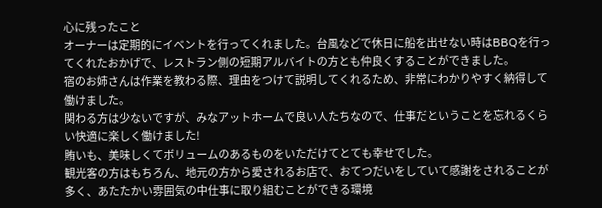心に残ったこと
オーナーは定期的にイベントを行ってくれました。台風などで休日に船を出せない時はBBQを行ってくれたおかげで、レストラン側の短期アルバイトの方とも仲良くすることができました。
宿のお姉さんは作業を教わる際、理由をつけて説明してくれるため、非常にわかりやすく納得して働けました。
関わる方は少ないですが、みなアットホームで良い人たちなので、仕事だということを忘れるくらい快適に楽しく働けました!
賄いも、美味しくてボリュームのあるものをいただけてとても幸せでした。
観光客の方はもちろん、地元の方から愛されるお店で、おてつだいをしていて感謝をされることが多く、あたたかい雰囲気の中仕事に取り組むことができる環境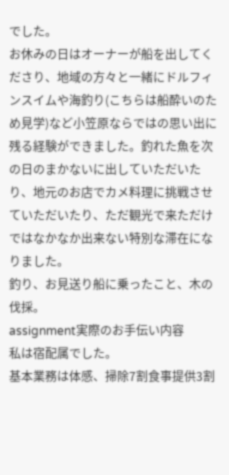でした。
お休みの日はオーナーが船を出してくださり、地域の方々と一緒にドルフィンスイムや海釣り(こちらは船酔いのため見学)など小笠原ならではの思い出に残る経験ができました。釣れた魚を次の日のまかないに出していただいたり、地元のお店でカメ料理に挑戦させていただいたり、ただ観光で来ただけではなかなか出来ない特別な滞在になりました。
釣り、お見送り船に乗ったこと、木の伐採。
assignment実際のお手伝い内容
私は宿配属でした。
基本業務は体感、掃除7割食事提供3割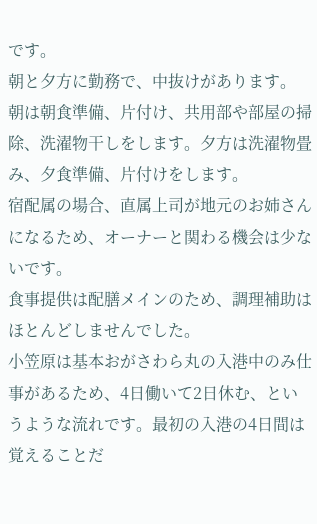です。
朝と夕方に勤務で、中抜けがあります。
朝は朝食準備、片付け、共用部や部屋の掃除、洗濯物干しをします。夕方は洗濯物畳み、夕食準備、片付けをします。
宿配属の場合、直属上司が地元のお姉さんになるため、オーナーと関わる機会は少ないです。
食事提供は配膳メインのため、調理補助はほとんどしませんでした。
小笠原は基本おがさわら丸の入港中のみ仕事があるため、4日働いて2日休む、というような流れです。最初の入港の4日間は覚えることだ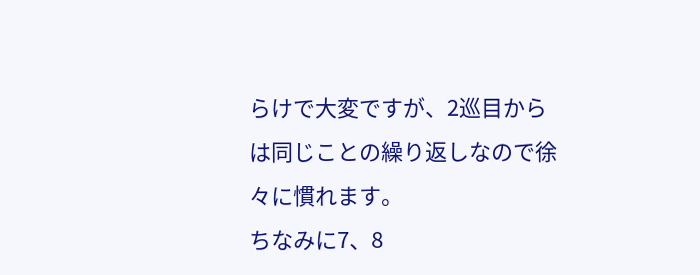らけで大変ですが、2巡目からは同じことの繰り返しなので徐々に慣れます。
ちなみに7、8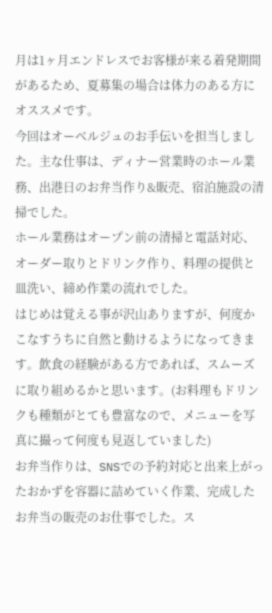月は1ヶ月エンドレスでお客様が来る着発期間があるため、夏募集の場合は体力のある方にオススメです。
今回はオーベルジュのお手伝いを担当しました。主な仕事は、ディナー営業時のホール業務、出港日のお弁当作り&販売、宿泊施設の清掃でした。
ホール業務はオープン前の清掃と電話対応、オーダー取りとドリンク作り、料理の提供と皿洗い、締め作業の流れでした。
はじめは覚える事が沢山ありますが、何度かこなすうちに自然と動けるようになってきます。飲食の経験がある方であれば、スムーズに取り組めるかと思います。(お料理もドリンクも種類がとても豊富なので、メニューを写真に撮って何度も見返していました)
お弁当作りは、SNSでの予約対応と出来上がったおかずを容器に詰めていく作業、完成したお弁当の販売のお仕事でした。ス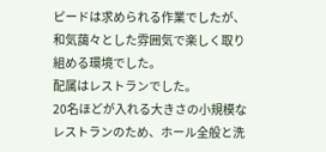ピードは求められる作業でしたが、和気藹々とした雰囲気で楽しく取り組める環境でした。
配属はレストランでした。
20名ほどが入れる大きさの小規模なレストランのため、ホール全般と洗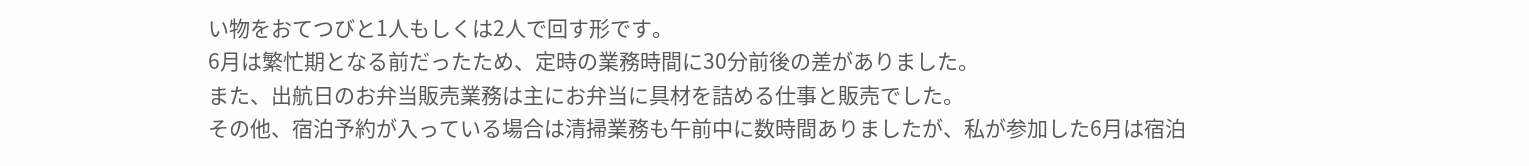い物をおてつびと1人もしくは2人で回す形です。
6月は繁忙期となる前だったため、定時の業務時間に30分前後の差がありました。
また、出航日のお弁当販売業務は主にお弁当に具材を詰める仕事と販売でした。
その他、宿泊予約が入っている場合は清掃業務も午前中に数時間ありましたが、私が参加した6月は宿泊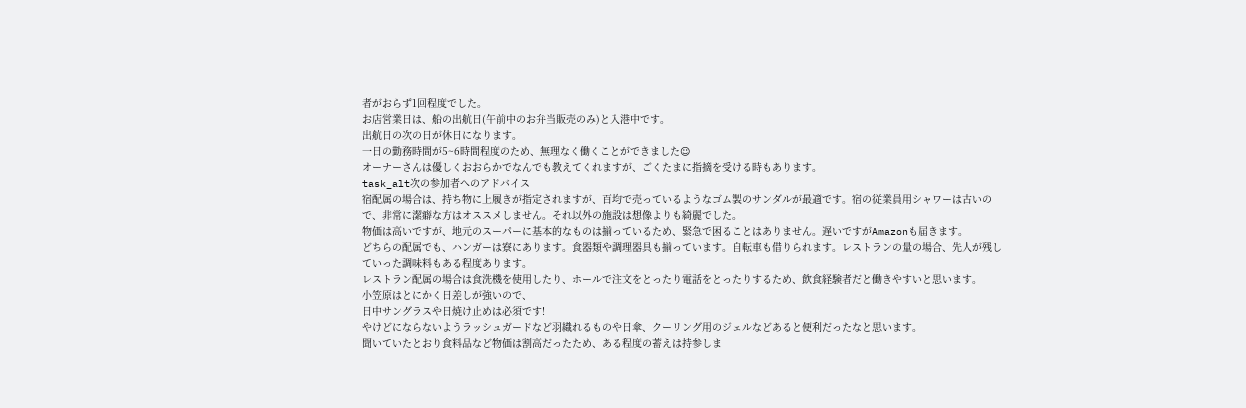者がおらず1回程度でした。
お店営業日は、船の出航日(午前中のお弁当販売のみ)と入港中です。
出航日の次の日が休日になります。
一日の勤務時間が5~6時間程度のため、無理なく働くことができました☺
オーナーさんは優しくおおらかでなんでも教えてくれますが、ごくたまに指摘を受ける時もあります。
task_alt次の参加者へのアドバイス
宿配属の場合は、持ち物に上履きが指定されますが、百均で売っているようなゴム製のサンダルが最適です。宿の従業員用シャワーは古いので、非常に潔癖な方はオススメしません。それ以外の施設は想像よりも綺麗でした。
物価は高いですが、地元のスーパーに基本的なものは揃っているため、緊急で困ることはありません。遅いですがAmazonも届きます。
どちらの配属でも、ハンガーは寮にあります。食器類や調理器具も揃っています。自転車も借りられます。レストランの量の場合、先人が残していった調味料もある程度あります。
レストラン配属の場合は食洗機を使用したり、ホールで注文をとったり電話をとったりするため、飲食経験者だと働きやすいと思います。
小笠原はとにかく日差しが強いので、
日中サングラスや日焼け止めは必須です!
やけどにならないようラッシュガードなど羽織れるものや日傘、クーリング用のジェルなどあると便利だったなと思います。
聞いていたとおり食料品など物価は割高だったため、ある程度の蓄えは持参しま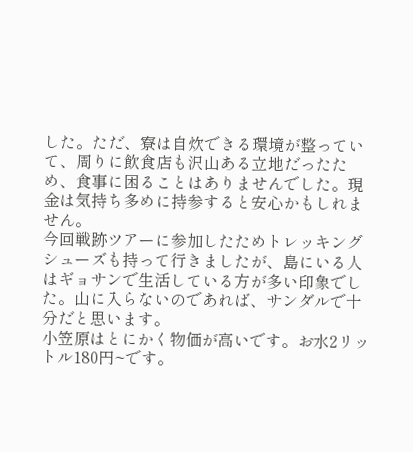した。ただ、寮は自炊できる環境が整っていて、周りに飲食店も沢山ある立地だったため、食事に困ることはありませんでした。現金は気持ち多めに持参すると安心かもしれません。
今回戦跡ツアーに参加したためトレッキングシューズも持って行きましたが、島にいる人はギョサンで生活している方が多い印象でした。山に入らないのであれば、サンダルで十分だと思います。
小笠原はとにかく物価が高いです。お水2リットル180円~です。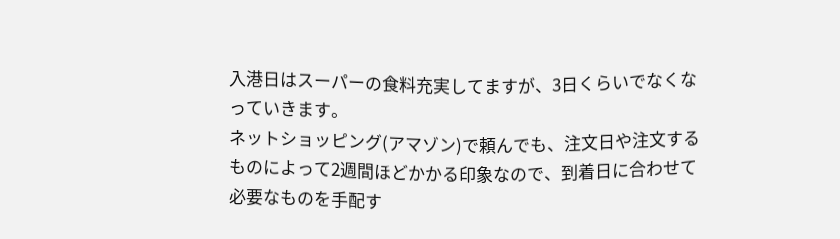入港日はスーパーの食料充実してますが、3日くらいでなくなっていきます。
ネットショッピング(アマゾン)で頼んでも、注文日や注文するものによって2週間ほどかかる印象なので、到着日に合わせて必要なものを手配す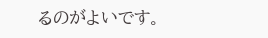るのがよいです。